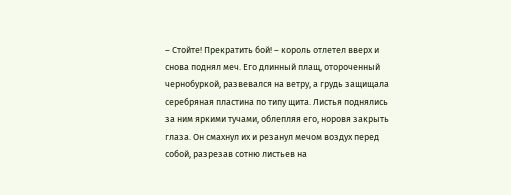– Стойте! Прекратить бой! – король отлетел вверх и снова поднял меч. Его длинный плащ, отороченный чернобуркой, развевался на ветру, а грудь защищала серебряная пластина по типу щита. Листья поднялись за ним яркими тучами, облепляя его, норовя закрыть глаза. Он смахнул их и резанул мечом воздух перед собой, разрезав сотню листьев на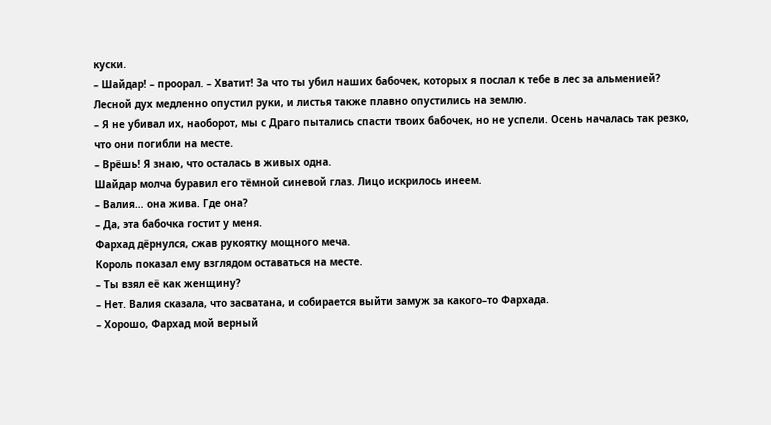куски.
– Шайдар! – проорал. – Хватит! За что ты убил наших бабочек, которых я послал к тебе в лес за альменией?
Лесной дух медленно опустил руки, и листья также плавно опустились на землю.
– Я не убивал их, наоборот, мы с Драго пытались спасти твоих бабочек, но не успели. Осень началась так резко, что они погибли на месте.
– Врёшь! Я знаю, что осталась в живых одна.
Шайдар молча буравил его тёмной синевой глаз. Лицо искрилось инеем.
– Валия… она жива. Где она?
– Да, эта бабочка гостит у меня.
Фархад дёрнулся, сжав рукоятку мощного меча.
Король показал ему взглядом оставаться на месте.
– Ты взял её как женщину?
– Нет. Валия сказала, что засватана, и собирается выйти замуж за какого–то Фархада.
– Хорошо, Фархад мой верный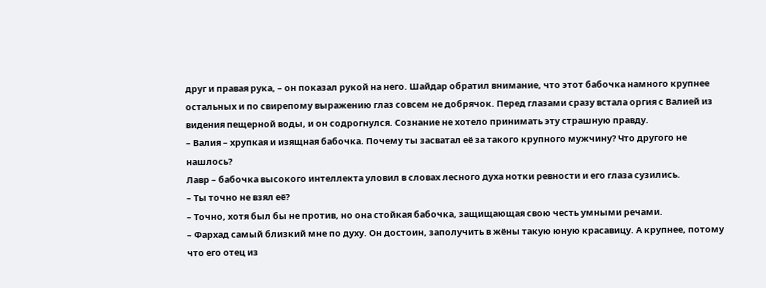друг и правая рука, – он показал рукой на него. Шайдар обратил внимание, что этот бабочка намного крупнее остальных и по свирепому выражению глаз совсем не добрячок. Перед глазами сразу встала оргия с Валией из видения пещерной воды, и он содрогнулся. Сознание не хотело принимать эту страшную правду.
– Валия – хрупкая и изящная бабочка. Почему ты засватал её за такого крупного мужчину? Что другого не нашлось?
Лавр – бабочка высокого интеллекта уловил в словах лесного духа нотки ревности и его глаза сузились.
– Ты точно не взял её?
– Точно, хотя был бы не против, но она стойкая бабочка, защищающая свою честь умными речами.
– Фархад самый близкий мне по духу. Он достоин, заполучить в жёны такую юную красавицу. А крупнее, потому что его отец из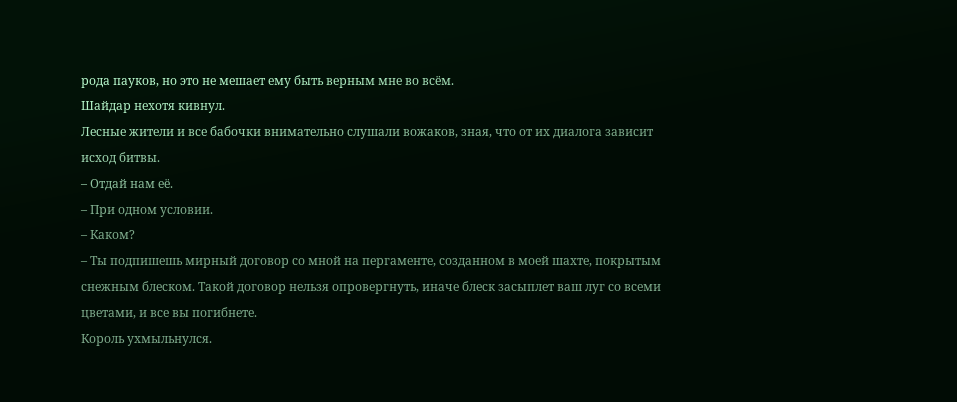рода пауков, но это не мешает ему быть верным мне во всём.
Шайдар нехотя кивнул.
Лесные жители и все бабочки внимательно слушали вожаков, зная, что от их диалога зависит исход битвы.
– Отдай нам её.
– При одном условии.
– Каком?
– Ты подпишешь мирный договор со мной на пергаменте, созданном в моей шахте, покрытым снежным блеском. Такой договор нельзя опровергнуть, иначе блеск засыплет ваш луг со всеми цветами, и все вы погибнете.
Король ухмыльнулся.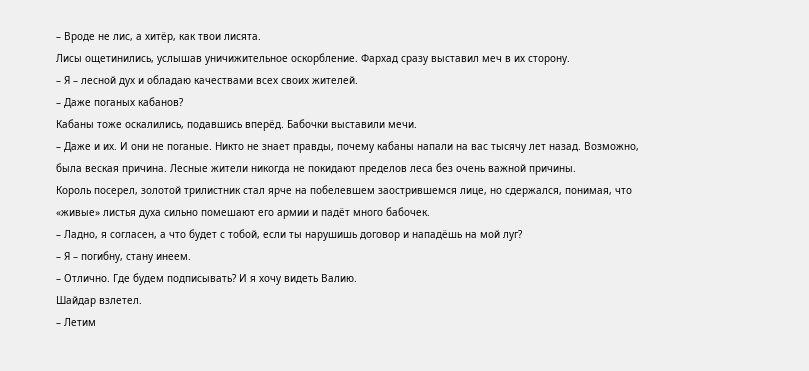– Вроде не лис, а хитёр, как твои лисята.
Лисы ощетинились, услышав уничижительное оскорбление. Фархад сразу выставил меч в их сторону.
– Я – лесной дух и обладаю качествами всех своих жителей.
– Даже поганых кабанов?
Кабаны тоже оскалились, подавшись вперёд. Бабочки выставили мечи.
– Даже и их. И они не поганые. Никто не знает правды, почему кабаны напали на вас тысячу лет назад. Возможно, была веская причина. Лесные жители никогда не покидают пределов леса без очень важной причины.
Король посерел, золотой трилистник стал ярче на побелевшем заострившемся лице, но сдержался, понимая, что «живые» листья духа сильно помешают его армии и падёт много бабочек.
– Ладно, я согласен, а что будет с тобой, если ты нарушишь договор и нападёшь на мой луг?
– Я – погибну, стану инеем.
– Отлично. Где будем подписывать? И я хочу видеть Валию.
Шайдар взлетел.
– Летим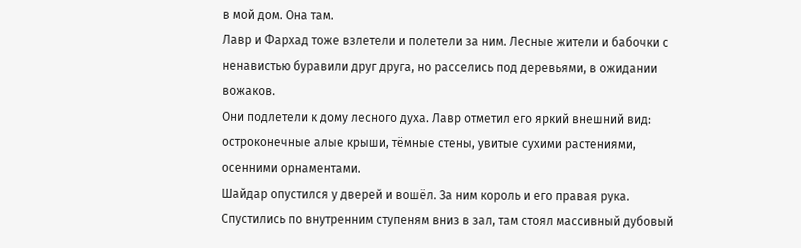в мой дом. Она там.
Лавр и Фархад тоже взлетели и полетели за ним. Лесные жители и бабочки с ненавистью буравили друг друга, но расселись под деревьями, в ожидании вожаков.
Они подлетели к дому лесного духа. Лавр отметил его яркий внешний вид: остроконечные алые крыши, тёмные стены, увитые сухими растениями, осенними орнаментами.
Шайдар опустился у дверей и вошёл. За ним король и его правая рука. Спустились по внутренним ступеням вниз в зал, там стоял массивный дубовый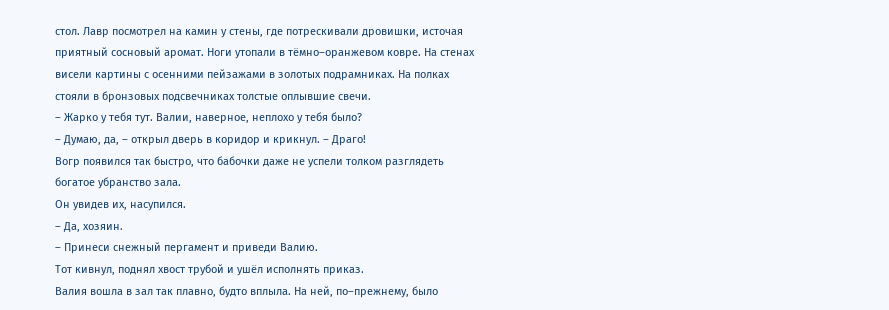стол. Лавр посмотрел на камин у стены, где потрескивали дровишки, источая приятный сосновый аромат. Ноги утопали в тёмно–оранжевом ковре. На стенах висели картины с осенними пейзажами в золотых подрамниках. На полках стояли в бронзовых подсвечниках толстые оплывшие свечи.
– Жарко у тебя тут. Валии, наверное, неплохо у тебя было?
– Думаю, да, – открыл дверь в коридор и крикнул. – Драго!
Вогр появился так быстро, что бабочки даже не успели толком разглядеть богатое убранство зала.
Он увидев их, насупился.
– Да, хозяин.
– Принеси снежный пергамент и приведи Валию.
Тот кивнул, поднял хвост трубой и ушёл исполнять приказ.
Валия вошла в зал так плавно, будто вплыла. На ней, по–прежнему, было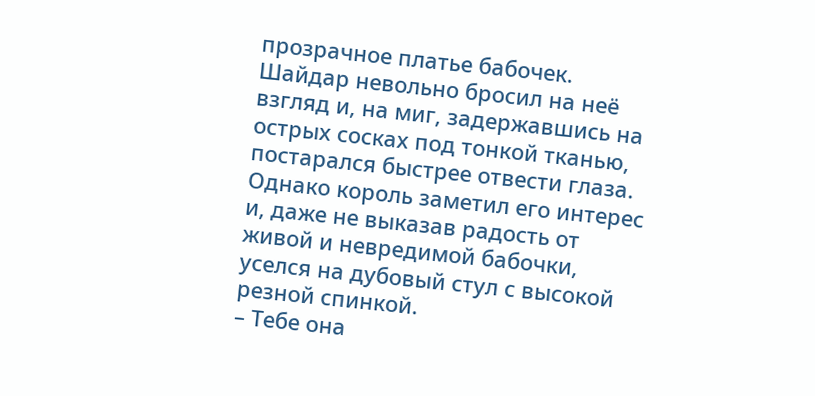прозрачное платье бабочек. Шайдар невольно бросил на неё взгляд и, на миг, задержавшись на острых сосках под тонкой тканью, постарался быстрее отвести глаза.
Однако король заметил его интерес и, даже не выказав радость от живой и невредимой бабочки, уселся на дубовый стул с высокой резной спинкой.
– Тебе она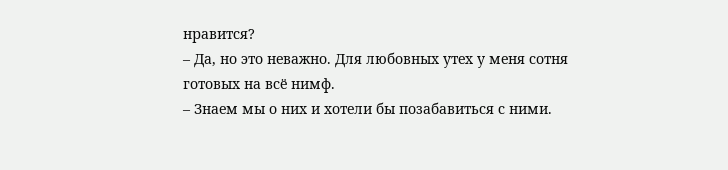нравится?
– Да, но это неважно. Для любовных утех у меня сотня готовых на всё нимф.
– Знаем мы о них и хотели бы позабавиться с ними.